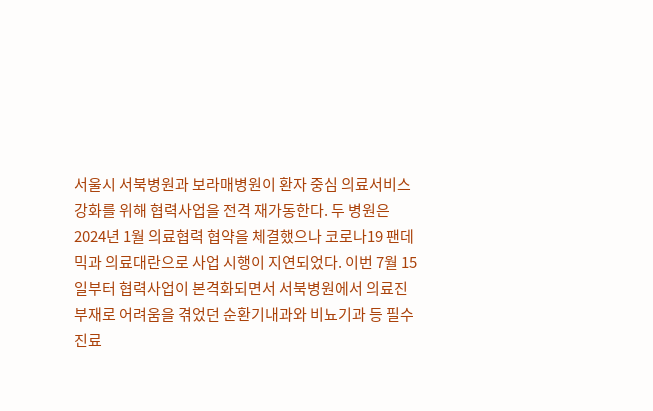서울시 서북병원과 보라매병원이 환자 중심 의료서비스 강화를 위해 협력사업을 전격 재가동한다. 두 병원은 2024년 1월 의료협력 협약을 체결했으나 코로나19 팬데믹과 의료대란으로 사업 시행이 지연되었다. 이번 7월 15일부터 협력사업이 본격화되면서 서북병원에서 의료진 부재로 어려움을 겪었던 순환기내과와 비뇨기과 등 필수 진료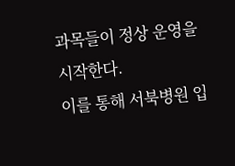과목들이 정상 운영을 시작한다.
이를 통해 서북병원 입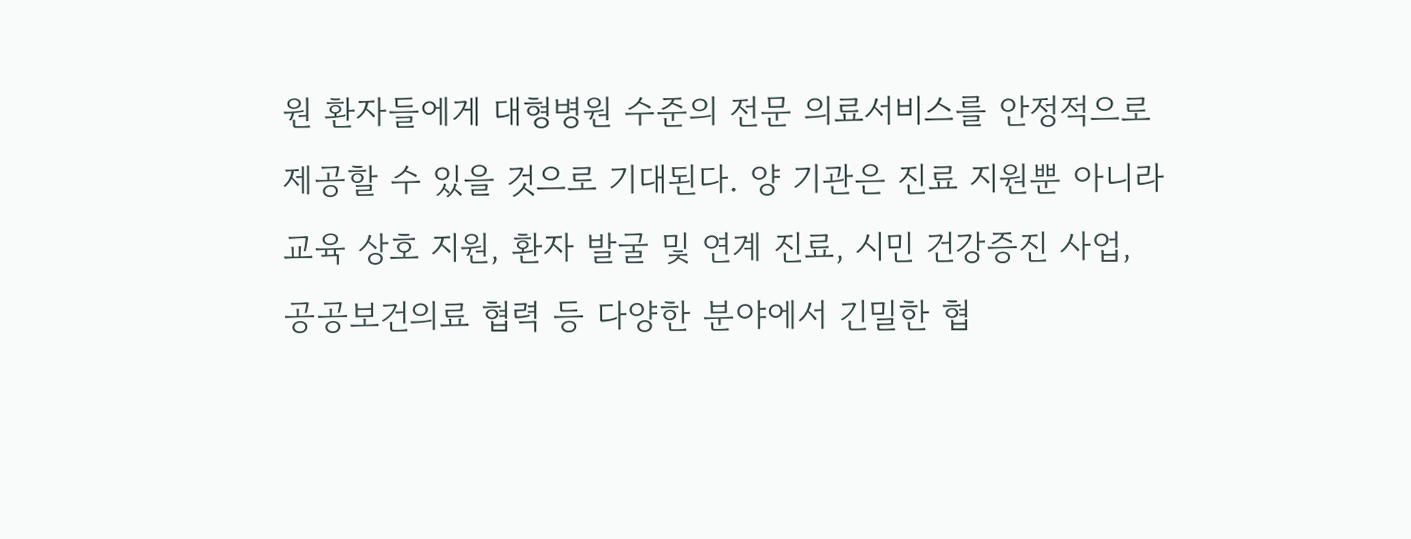원 환자들에게 대형병원 수준의 전문 의료서비스를 안정적으로 제공할 수 있을 것으로 기대된다. 양 기관은 진료 지원뿐 아니라 교육 상호 지원, 환자 발굴 및 연계 진료, 시민 건강증진 사업, 공공보건의료 협력 등 다양한 분야에서 긴밀한 협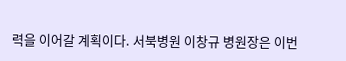력을 이어갈 계획이다. 서북병원 이창규 병원장은 이번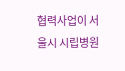협력사업이 서울시 시립병원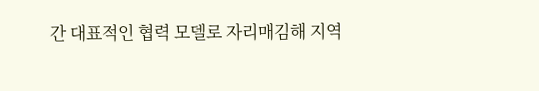간 대표적인 협력 모델로 자리매김해 지역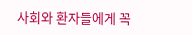사회와 환자들에게 꼭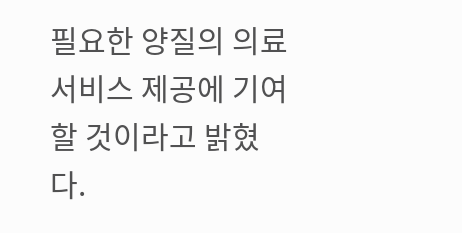필요한 양질의 의료서비스 제공에 기여할 것이라고 밝혔다.